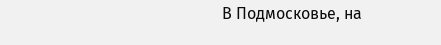В Подмосковье, на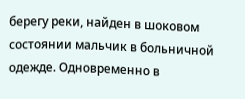берегу реки, найден в шоковом состоянии мальчик в больничной одежде. Одновременно в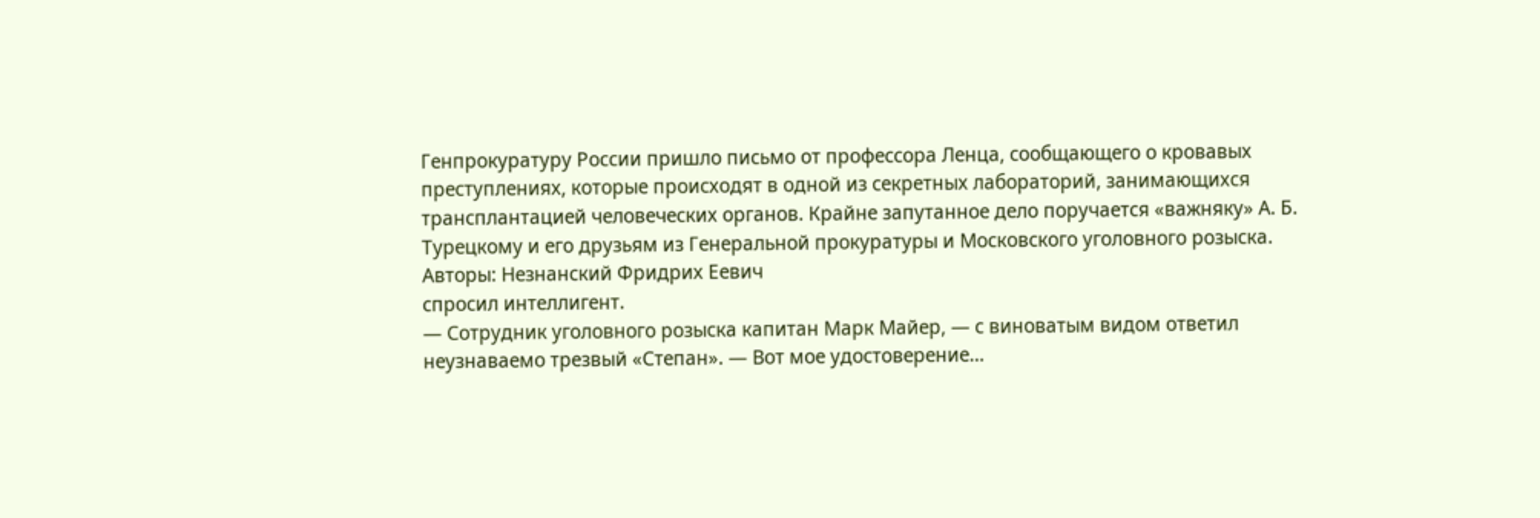Генпрокуратуру России пришло письмо от профессора Ленца, сообщающего о кровавых преступлениях, которые происходят в одной из секретных лабораторий, занимающихся трансплантацией человеческих органов. Крайне запутанное дело поручается «важняку» А. Б. Турецкому и его друзьям из Генеральной прокуратуры и Московского уголовного розыска.
Авторы: Незнанский Фридрих Еевич
спросил интеллигент.
— Сотрудник уголовного розыска капитан Марк Майер, — с виноватым видом ответил неузнаваемо трезвый «Степан». — Вот мое удостоверение…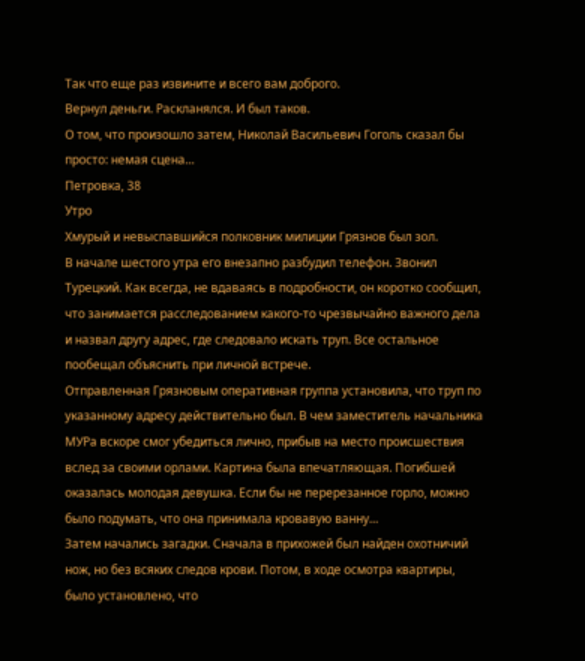Так что еще раз извините и всего вам доброго.
Вернул деньги. Раскланялся. И был таков.
О том, что произошло затем, Николай Васильевич Гоголь сказал бы просто: немая сцена…
Петровка, 38
Утро
Хмурый и невыспавшийся полковник милиции Грязнов был зол.
В начале шестого утра его внезапно разбудил телефон. Звонил Турецкий. Как всегда, не вдаваясь в подробности, он коротко сообщил, что занимается расследованием какого-то чрезвычайно важного дела и назвал другу адрес, где следовало искать труп. Все остальное пообещал объяснить при личной встрече.
Отправленная Грязновым оперативная группа установила, что труп по указанному адресу действительно был. В чем заместитель начальника МУРа вскоре смог убедиться лично, прибыв на место происшествия вслед за своими орлами. Картина была впечатляющая. Погибшей оказалась молодая девушка. Если бы не перерезанное горло, можно было подумать, что она принимала кровавую ванну…
Затем начались загадки. Сначала в прихожей был найден охотничий нож, но без всяких следов крови. Потом, в ходе осмотра квартиры, было установлено, что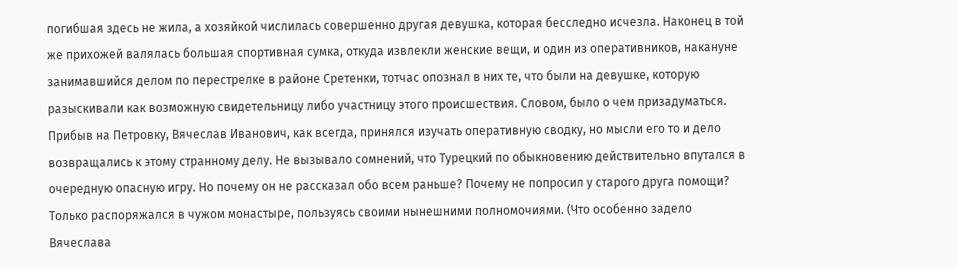погибшая здесь не жила, а хозяйкой числилась совершенно другая девушка, которая бесследно исчезла. Наконец в той же прихожей валялась большая спортивная сумка, откуда извлекли женские вещи, и один из оперативников, накануне занимавшийся делом по перестрелке в районе Сретенки, тотчас опознал в них те, что были на девушке, которую разыскивали как возможную свидетельницу либо участницу этого происшествия. Словом, было о чем призадуматься.
Прибыв на Петровку, Вячеслав Иванович, как всегда, принялся изучать оперативную сводку, но мысли его то и дело возвращались к этому странному делу. Не вызывало сомнений, что Турецкий по обыкновению действительно впутался в очередную опасную игру. Но почему он не рассказал обо всем раньше? Почему не попросил у старого друга помощи? Только распоряжался в чужом монастыре, пользуясь своими нынешними полномочиями. (Что особенно задело Вячеслава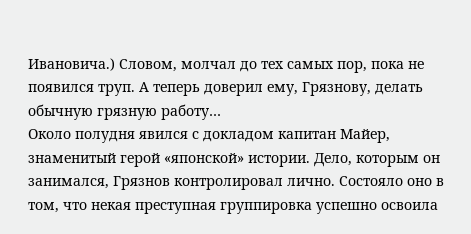Ивановича.) Словом, молчал до тех самых пор, пока не появился труп. А теперь доверил ему, Грязнову, делать обычную грязную работу…
Около полудня явился с докладом капитан Майер, знаменитый герой «японской» истории. Дело, которым он занимался, Грязнов контролировал лично. Состояло оно в том, что некая преступная группировка успешно освоила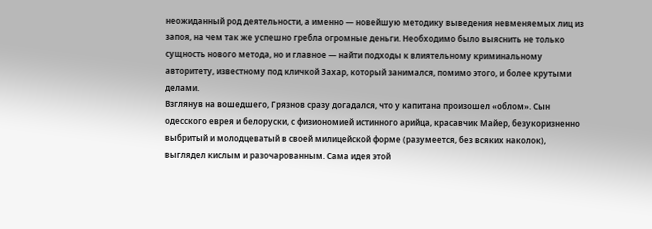неожиданный род деятельности, а именно — новейшую методику выведения невменяемых лиц из запоя, на чем так же успешно гребла огромные деньги. Необходимо было выяснить не только сущность нового метода, но и главное — найти подходы к влиятельному криминальному авторитету, известному под кличкой Захар, который занимался, помимо этого, и более крутыми делами.
Взглянув на вошедшего, Грязнов сразу догадался, что у капитана произошел «облом». Сын одесского еврея и белоруски, с физиономией истинного арийца, красавчик Майер, безукоризненно выбритый и молодцеватый в своей милицейской форме (разумеется, без всяких наколок), выглядел кислым и разочарованным. Сама идея этой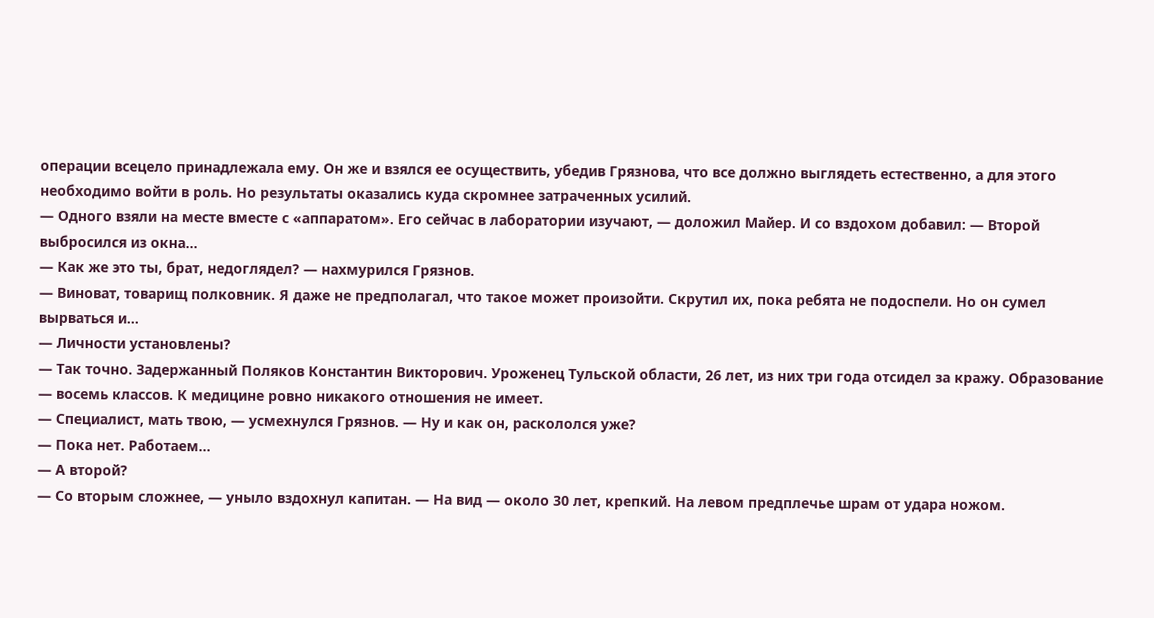операции всецело принадлежала ему. Он же и взялся ее осуществить, убедив Грязнова, что все должно выглядеть естественно, а для этого необходимо войти в роль. Но результаты оказались куда скромнее затраченных усилий.
— Одного взяли на месте вместе с «аппаратом». Его сейчас в лаборатории изучают, — доложил Майер. И со вздохом добавил: — Второй выбросился из окна…
— Как же это ты, брат, недоглядел? — нахмурился Грязнов.
— Виноват, товарищ полковник. Я даже не предполагал, что такое может произойти. Скрутил их, пока ребята не подоспели. Но он сумел вырваться и…
— Личности установлены?
— Так точно. Задержанный Поляков Константин Викторович. Уроженец Тульской области, 26 лет, из них три года отсидел за кражу. Образование — восемь классов. К медицине ровно никакого отношения не имеет.
— Специалист, мать твою, — усмехнулся Грязнов. — Ну и как он, раскололся уже?
— Пока нет. Работаем…
— А второй?
— Со вторым сложнее, — уныло вздохнул капитан. — На вид — около 30 лет, крепкий. На левом предплечье шрам от удара ножом.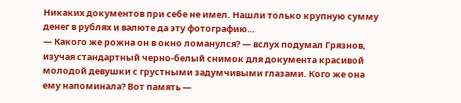Никаких документов при себе не имел. Нашли только крупную сумму денег в рублях и валюте да эту фотографию…
— Какого же рожна он в окно ломанулся? — вслух подумал Грязнов, изучая стандартный черно-белый снимок для документа красивой молодой девушки с грустными задумчивыми глазами. Кого же она ему напоминала? Вот память —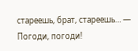стареешь, брат, стареешь… — Погоди, погоди!